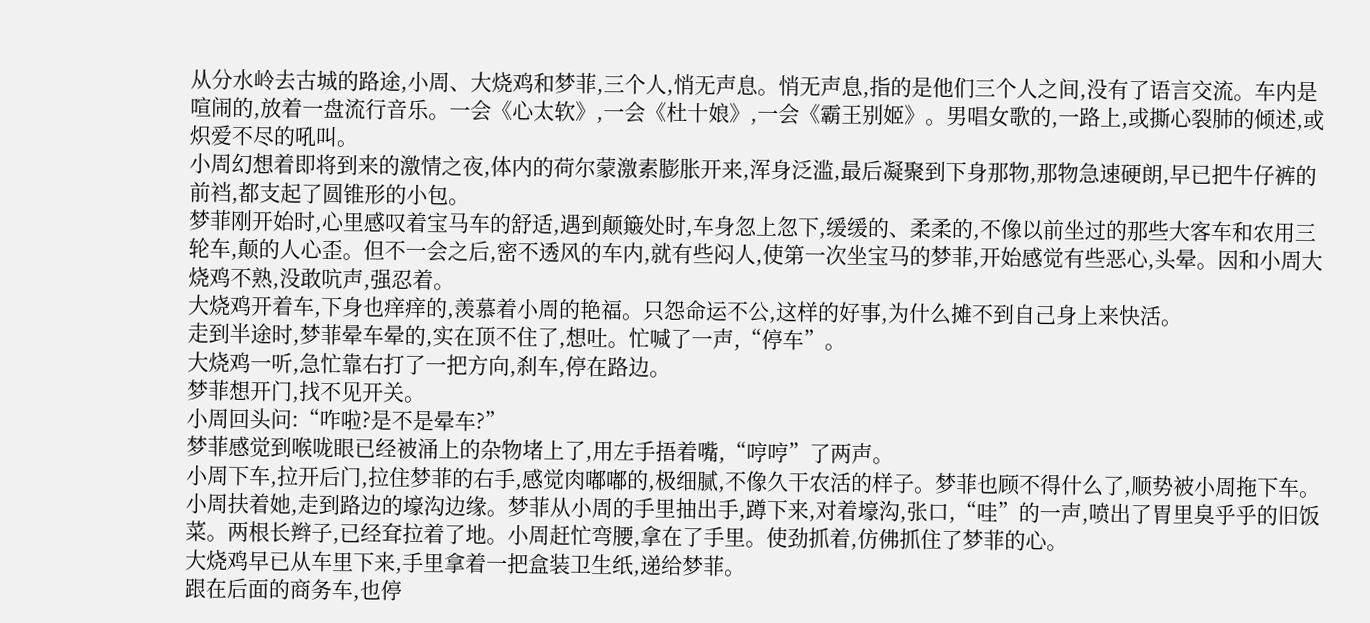从分水岭去古城的路途,小周、大烧鸡和梦菲,三个人,悄无声息。悄无声息,指的是他们三个人之间,没有了语言交流。车内是喧闹的,放着一盘流行音乐。一会《心太软》,一会《杜十娘》,一会《霸王别姬》。男唱女歌的,一路上,或撕心裂肺的倾述,或炽爱不尽的吼叫。
小周幻想着即将到来的激情之夜,体内的荷尔蒙激素膨胀开来,浑身泛滥,最后凝聚到下身那物,那物急速硬朗,早已把牛仔裤的前裆,都支起了圆锥形的小包。
梦菲刚开始时,心里感叹着宝马车的舒适,遇到颠簸处时,车身忽上忽下,缓缓的、柔柔的,不像以前坐过的那些大客车和农用三轮车,颠的人心歪。但不一会之后,密不透风的车内,就有些闷人,使第一次坐宝马的梦菲,开始感觉有些恶心,头晕。因和小周大烧鸡不熟,没敢吭声,强忍着。
大烧鸡开着车,下身也痒痒的,羡慕着小周的艳福。只怨命运不公,这样的好事,为什么摊不到自己身上来快活。
走到半途时,梦菲晕车晕的,实在顶不住了,想吐。忙喊了一声,“停车”。
大烧鸡一听,急忙靠右打了一把方向,刹车,停在路边。
梦菲想开门,找不见开关。
小周回头问:“咋啦?是不是晕车?”
梦菲感觉到喉咙眼已经被涌上的杂物堵上了,用左手捂着嘴,“哼哼”了两声。
小周下车,拉开后门,拉住梦菲的右手,感觉肉嘟嘟的,极细腻,不像久干农活的样子。梦菲也顾不得什么了,顺势被小周拖下车。小周扶着她,走到路边的壕沟边缘。梦菲从小周的手里抽出手,蹲下来,对着壕沟,张口,“哇”的一声,喷出了胃里臭乎乎的旧饭菜。两根长辫子,已经耷拉着了地。小周赶忙弯腰,拿在了手里。使劲抓着,仿佛抓住了梦菲的心。
大烧鸡早已从车里下来,手里拿着一把盒装卫生纸,递给梦菲。
跟在后面的商务车,也停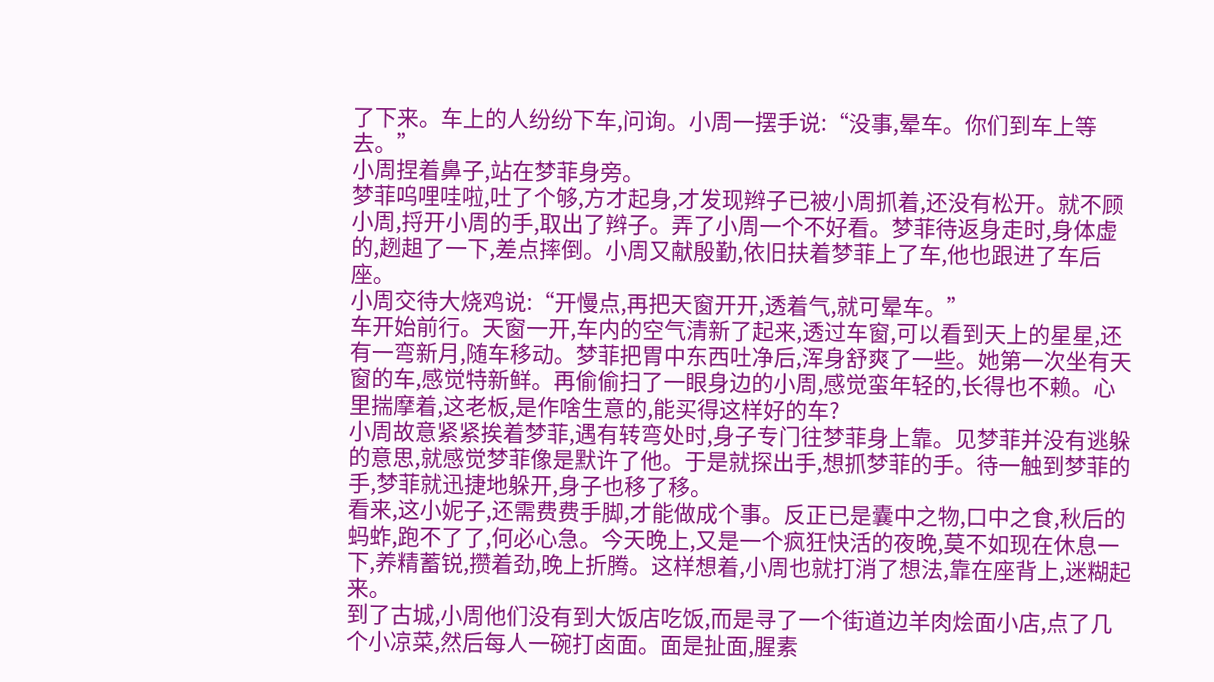了下来。车上的人纷纷下车,问询。小周一摆手说:“没事,晕车。你们到车上等去。”
小周捏着鼻子,站在梦菲身旁。
梦菲呜哩哇啦,吐了个够,方才起身,才发现辫子已被小周抓着,还没有松开。就不顾小周,捋开小周的手,取出了辫子。弄了小周一个不好看。梦菲待返身走时,身体虚的,趔趄了一下,差点摔倒。小周又献殷勤,依旧扶着梦菲上了车,他也跟进了车后座。
小周交待大烧鸡说:“开慢点,再把天窗开开,透着气,就可晕车。”
车开始前行。天窗一开,车内的空气清新了起来,透过车窗,可以看到天上的星星,还有一弯新月,随车移动。梦菲把胃中东西吐净后,浑身舒爽了一些。她第一次坐有天窗的车,感觉特新鲜。再偷偷扫了一眼身边的小周,感觉蛮年轻的,长得也不赖。心里揣摩着,这老板,是作啥生意的,能买得这样好的车?
小周故意紧紧挨着梦菲,遇有转弯处时,身子专门往梦菲身上靠。见梦菲并没有逃躲的意思,就感觉梦菲像是默许了他。于是就探出手,想抓梦菲的手。待一触到梦菲的手,梦菲就迅捷地躲开,身子也移了移。
看来,这小妮子,还需费费手脚,才能做成个事。反正已是囊中之物,口中之食,秋后的蚂蚱,跑不了了,何必心急。今天晚上,又是一个疯狂快活的夜晚,莫不如现在休息一下,养精蓄锐,攒着劲,晚上折腾。这样想着,小周也就打消了想法,靠在座背上,迷糊起来。
到了古城,小周他们没有到大饭店吃饭,而是寻了一个街道边羊肉烩面小店,点了几个小凉菜,然后每人一碗打卤面。面是扯面,腥素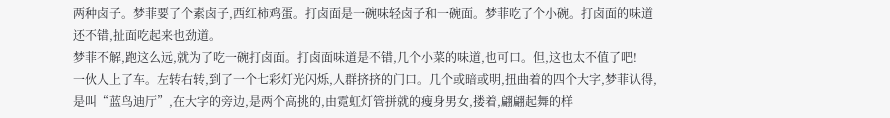两种卤子。梦菲要了个素卤子,西红柿鸡蛋。打卤面是一碗味轻卤子和一碗面。梦菲吃了个小碗。打卤面的味道还不错,扯面吃起来也劲道。
梦菲不解,跑这么远,就为了吃一碗打卤面。打卤面味道是不错,几个小菜的味道,也可口。但,这也太不值了吧!
一伙人上了车。左转右转,到了一个七彩灯光闪烁,人群挤挤的门口。几个或暗或明,扭曲着的四个大字,梦菲认得,是叫“蓝鸟迪厅”,在大字的旁边,是两个高挑的,由霓虹灯管拼就的瘦身男女,搂着,翩翩起舞的样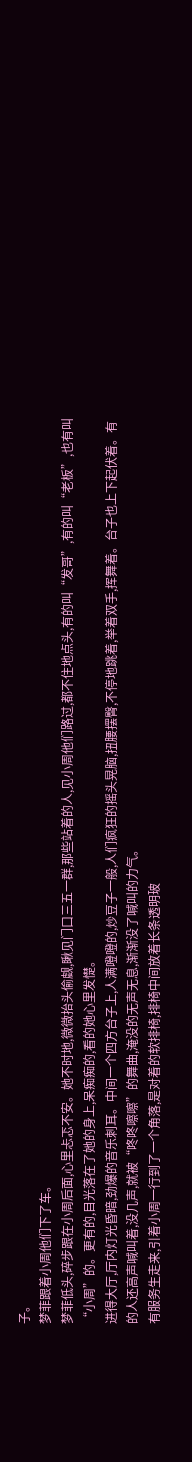子。
梦菲跟着小周他们下了车。
梦菲低头,碎步跟在小周后面,心里忐忑不安。她不时地,微微抬头偷觑,瞅见门口三五一群,那些站着的人,见小周他们路过,都不住地点头,有的叫“发哥”,有的叫“老板”,也有叫“小周”的。更有的,目光落在了她的身上,呆痴痴的,看的她心里发憷。
进得大厅,厅内灯光昏暗,劲爆的音乐刺耳。中间一个四方台子上,人满噔噔的,炒豆子一般,人们疯狂的摇头晃脑,扭腰摆臀,不停地跳着,举着双手,挥舞着。台子也上下起伏着。有的人还高声喊叫着,没几声,就被“咚咚嚓嚓”的舞曲,淹没的无声无息,渐渐没了喊叫的力气。
有服务生走来,引着小周一行到了一个角落,是对着的软排椅,排椅中间放着长条透明玻